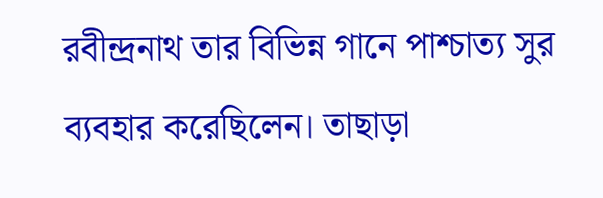রবীন্দ্রনাথ তার বিভিন্ন গানে পাশ্চাত্য সুর ব্যবহার করেছিলেন। তাছাড়া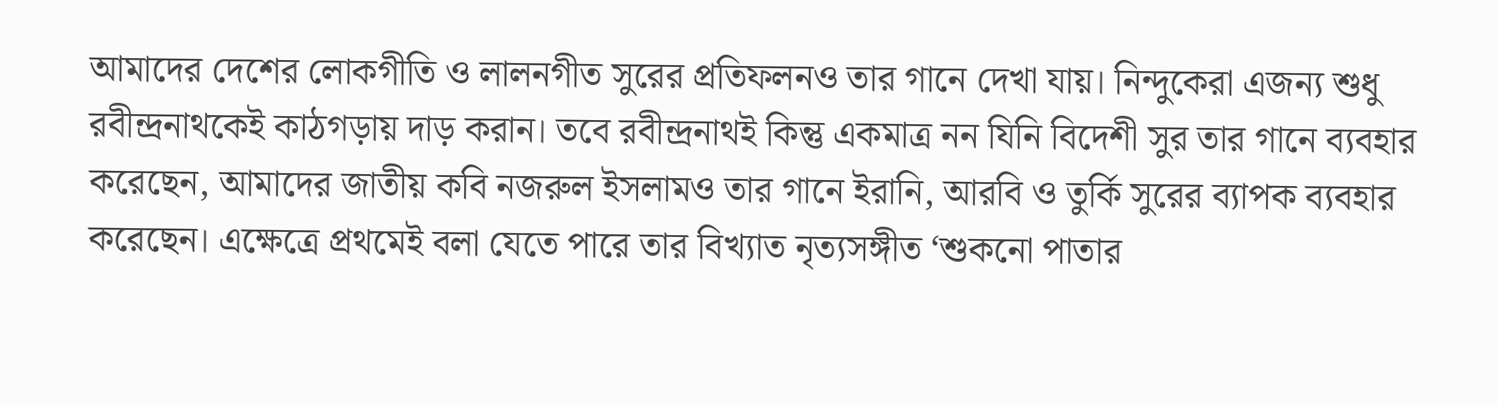আমাদের দেশের লোকগীতি ও লালনগীত সুরের প্রতিফলনও তার গানে দেখা যায়। নিন্দুকেরা এজন্য শুধু রবীন্দ্রনাথকেই কাঠগড়ায় দাড় করান। তবে রবীন্দ্রনাথই কিন্তু একমাত্র নন যিনি বিদেশী সুর তার গানে ব্যবহার করেছেন, আমাদের জাতীয় কবি নজরুল ইসলামও তার গানে ইরানি, আরবি ও তুর্কি সুরের ব্যাপক ব্যবহার করেছেন। এক্ষেত্রে প্রথমেই বলা যেতে পারে তার বিখ্যাত নৃত্যসঙ্গীত ‘শুকনো পাতার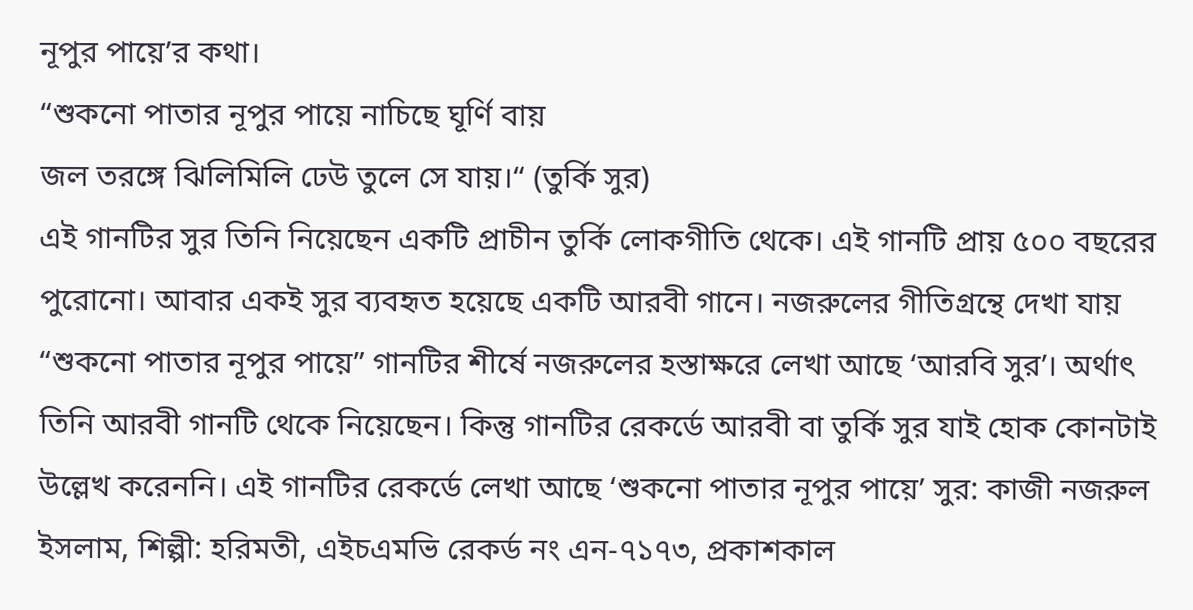নূপুর পায়ে’র কথা।
“শুকনো পাতার নূপুর পায়ে নাচিছে ঘূর্ণি বায়
জল তরঙ্গে ঝিলিমিলি ঢেউ তুলে সে যায়।“ (তুর্কি সুর)
এই গানটির সুর তিনি নিয়েছেন একটি প্রাচীন তুর্কি লোকগীতি থেকে। এই গানটি প্রায় ৫০০ বছরের পুরোনো। আবার একই সুর ব্যবহৃত হয়েছে একটি আরবী গানে। নজরুলের গীতিগ্রন্থে দেখা যায় “শুকনো পাতার নূপুর পায়ে” গানটির শীর্ষে নজরুলের হস্তাক্ষরে লেখা আছে ‘আরবি সুর’। অর্থাৎ তিনি আরবী গানটি থেকে নিয়েছেন। কিন্তু গানটির রেকর্ডে আরবী বা তুর্কি সুর যাই হোক কোনটাই উল্লেখ করেননি। এই গানটির রেকর্ডে লেখা আছে ‘শুকনো পাতার নূপুর পায়ে’ সুর: কাজী নজরুল ইসলাম, শিল্পী: হরিমতী, এইচএমভি রেকর্ড নং এন-৭১৭৩, প্রকাশকাল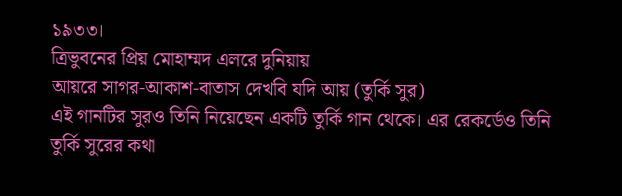১৯৩৩।
ত্রিভুবনের প্রিয় মোহাম্মদ এলরে দুনিয়ায়
আয়রে সাগর-আকাশ-বাতাস দেখবি যদি আয় (তুর্কি সুর)
এই গানটির সুরও তিনি নিয়েছেন একটি তুর্কি গান থেকে। এর রেকর্ডেও তিনি তুর্কি সুরের কথা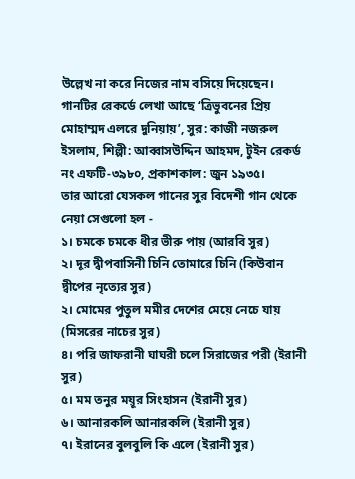উল্লেখ না করে নিজের নাম বসিয়ে দিয়েছেন। গানটির রেকর্ডে লেখা আছে ‘ত্রিভুবনের প্রিয় মোহাম্মদ এলরে দুনিয়ায়’, সুর: কাজী নজরুল ইসলাম, শিল্পী: আব্বাসউদ্দিন আহমদ, টুইন রেকর্ড নং এফটি-৩৯৮০, প্রকাশকাল: জুন ১৯৩৫।
তার আরো যেসকল গানের সুর বিদেশী গান থেকে নেয়া সেগুলো হল -
১। চমকে চমকে ধীর ভীরু পায় (আরবি সুর)
২। দূর দ্বীপবাসিনী চিনি তোমারে চিনি (কিউবান দ্বীপের নৃত্যের সুর)
২। মোমের পুতুল মমীর দেশের মেয়ে নেচে যায় (মিসরের নাচের সুর)
৪। পরি জাফরানী ঘাঘরী চলে সিরাজের পরী (ইরানী সুর)
৫। মম তনুর ময়ূর সিংহাসন (ইরানী সুর)
৬। আনারকলি আনারকলি (ইরানী সুর)
৭। ইরানের বুলবুলি কি এলে (ইরানী সুর)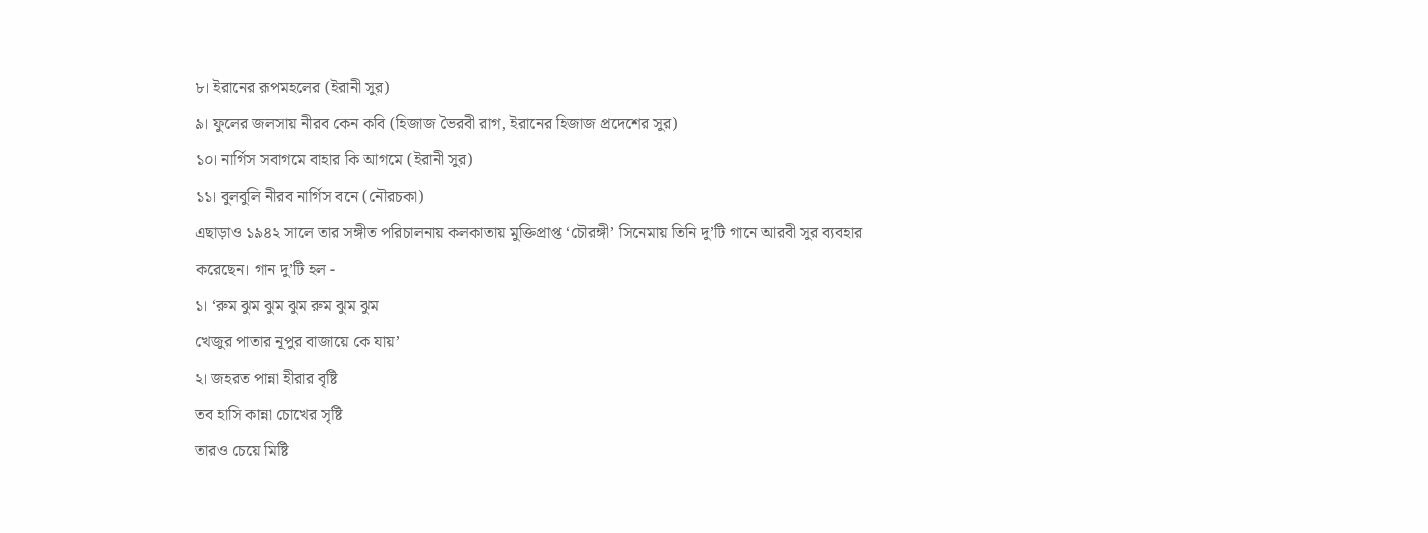৮। ইরানের রূপমহলের (ইরানী সুর)
৯। ফুলের জলসায় নীরব কেন কবি (হিজাজ ভৈরবী রাগ, ইরানের হিজাজ প্রদেশের সুর)
১০। নার্গিস সবাগমে বাহার কি আগমে (ইরানী সুর)
১১। বুলবুলি নীরব নার্গিস বনে (নৌরচকা)
এছাড়াও ১৯৪২ সালে তার সঙ্গীত পরিচালনায় কলকাতায় মুক্তিপ্রাপ্ত ‘চৌরঙ্গী’ সিনেমায় তিনি দু’টি গানে আরবী সুর ব্যবহার করেছেন। গান দু’টি হল -
১। ‘রুম ঝুম ঝুম ঝুম রুম ঝুম ঝুম
খেজুর পাতার নূপুর বাজায়ে কে যায়’
২। জহরত পান্না হীরার বৃষ্টি
তব হাসি কান্না চোখের সৃষ্টি
তারও চেয়ে মিষ্টি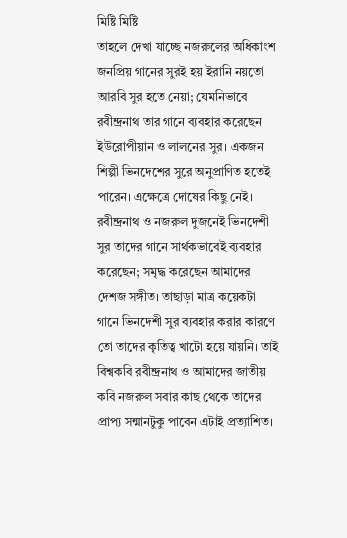মিষ্টি মিষ্টি
তাহলে দেখা যাচ্ছে নজরুলের অধিকাংশ জনপ্রিয় গানের সুরই হয় ইরানি নয়তো আরবি সুর হতে নেয়া; যেমনিভাবে রবীন্দ্রনাথ তার গানে ব্যবহার করেছেন ইউরোপীয়ান ও লালনের সুর। একজন শিল্পী ভিনদেশের সুরে অনুপ্রাণিত হতেই পারেন। এক্ষেত্রে দোষের কিছু নেই। রবীন্দ্রনাথ ও নজরুল দুজনেই ভিনদেশী সুর তাদের গানে সার্থকভাবেই ব্যবহার করেছেন; সমৃদ্ধ করেছেন আমাদের দেশজ সঙ্গীত। তাছাড়া মাত্র কয়েকটা গানে ভিনদেশী সুর ব্যবহার করার কারণে তো তাদের কৃতিত্ব খাটো হয়ে যায়নি। তাই বিশ্বকবি রবীন্দ্রনাথ ও আমাদের জাতীয় কবি নজরুল সবার কাছ থেকে তাদের প্রাপ্য সন্মানটুকু পাবেন এটাই প্রত্যাশিত।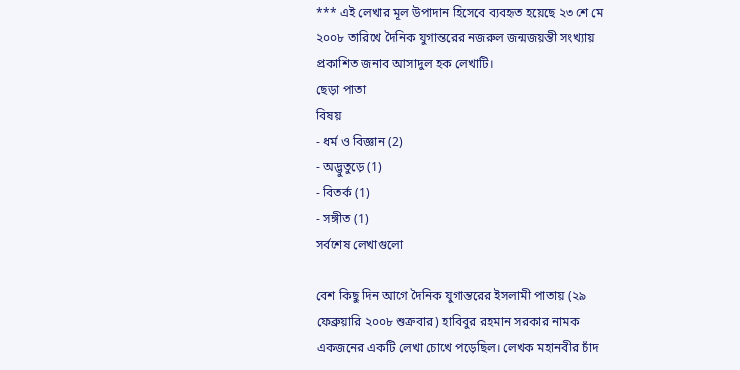*** এই লেখার মূল উপাদান হিসেবে ব্যবহৃত হয়েছে ২৩ শে মে ২০০৮ তারিখে দৈনিক যুগান্তরের নজরুল জন্মজয়ন্তী সংখ্যায় প্রকাশিত জনাব আসাদুল হক লেখাটি।
ছেড়া পাতা
বিষয়
- ধর্ম ও বিজ্ঞান (2)
- অদ্ভুতুড়ে (1)
- বিতর্ক (1)
- সঙ্গীত (1)
সর্বশেষ লেখাগুলো

বেশ কিছু দিন আগে দৈনিক যুগান্তরের ইসলামী পাতায় (২৯ ফেব্রুয়ারি ২০০৮ শুক্রবার) হাবিবুর রহমান সরকার নামক একজনের একটি লেখা চোখে পড়েছিল। লেখক মহানবীর চাঁদ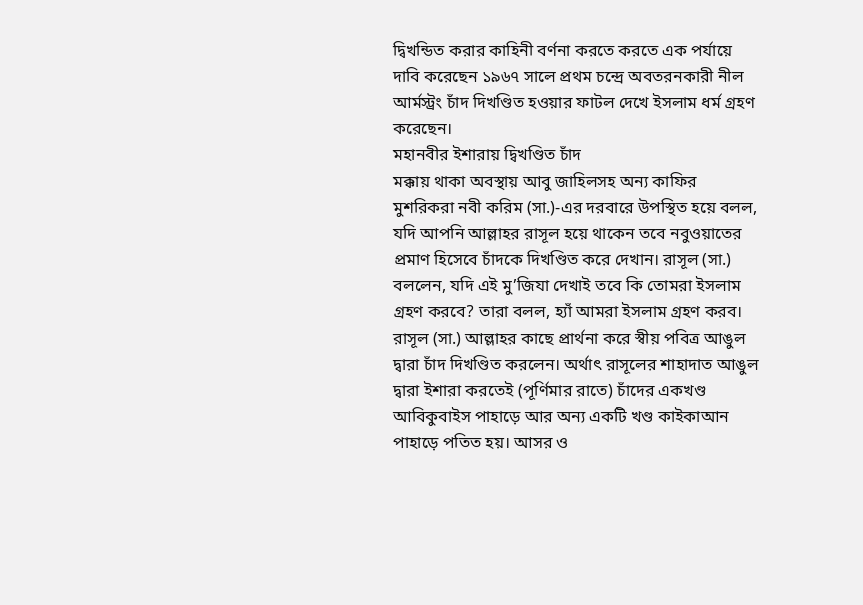দ্বিখন্ডিত করার কাহিনী বর্ণনা করতে করতে এক পর্যায়ে দাবি করেছেন ১৯৬৭ সালে প্রথম চন্দ্রে অবতরনকারী নীল আর্মস্ট্রং চাঁদ দিখণ্ডিত হওয়ার ফাটল দেখে ইসলাম ধর্ম গ্রহণ করেছেন।
মহানবীর ইশারায় দ্বিখণ্ডিত চাঁদ
মক্কায় থাকা অবস্থায় আবু জাহিলসহ অন্য কাফির মুশরিকরা নবী করিম (সা.)-এর দরবারে উপস্থিত হয়ে বলল, যদি আপনি আল্লাহর রাসূল হয়ে থাকেন তবে নবুওয়াতের প্রমাণ হিসেবে চাঁদকে দিখণ্ডিত করে দেখান। রাসূল (সা.) বললেন, যদি এই মু’জিযা দেখাই তবে কি তোমরা ইসলাম গ্রহণ করবে? তারা বলল, হ্যাঁ আমরা ইসলাম গ্রহণ করব। রাসূল (সা.) আল্লাহর কাছে প্রার্থনা করে স্বীয় পবিত্র আঙুল দ্বারা চাঁদ দিখণ্ডিত করলেন। অর্থাৎ রাসূলের শাহাদাত আঙুল দ্বারা ইশারা করতেই (পূর্ণিমার রাতে) চাঁদের একখণ্ড আবিকুবাইস পাহাড়ে আর অন্য একটি খণ্ড কাইকাআন পাহাড়ে পতিত হয়। আসর ও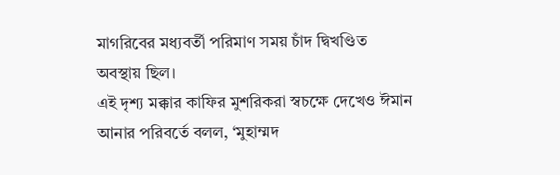মাগরিবের মধ্যবর্তী পরিমাণ সময় চাঁদ দ্বিখণ্ডিত অবস্থায় ছিল।
এই দৃশ্য মক্কার কাফির মুশরিকরা স্বচক্ষে দেখেও ঈমান আনার পরিবর্তে বলল, ‘মুহাম্মদ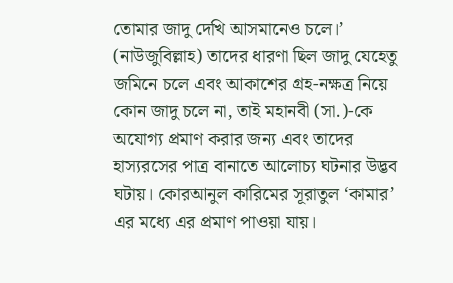তোমার জাদু দেখি আসমানেও চলে।’ (নাউজুবিল্লাহ) তাদের ধারণা ছিল জাদু যেহেতু জমিনে চলে এবং আকাশের গ্রহ-নক্ষত্র নিয়ে কোন জাদু চলে না, তাই মহানবী (সা.)-কে অযোগ্য প্রমাণ করার জন্য এবং তাদের হাস্যরসের পাত্র বানাতে আলোচ্য ঘটনার উদ্ভব ঘটায়। কোরআনুল কারিমের সূরাতুল ‘কামার’ এর মধ্যে এর প্রমাণ পাওয়া যায়।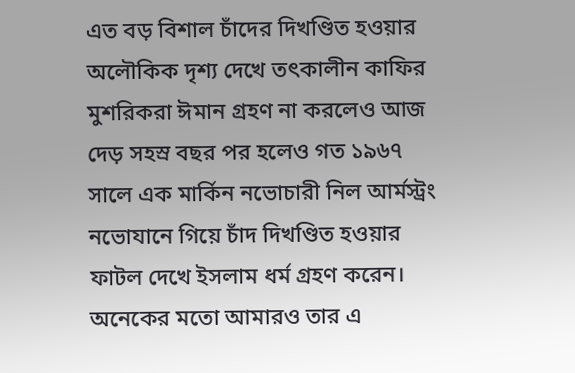এত বড় বিশাল চাঁদের দিখণ্ডিত হওয়ার অলৌকিক দৃশ্য দেখে তৎকালীন কাফির মুশরিকরা ঈমান গ্রহণ না করলেও আজ দেড় সহস্র বছর পর হলেও গত ১৯৬৭ সালে এক মার্কিন নভোচারী নিল আর্মস্ট্রং নভোযানে গিয়ে চাঁদ দিখণ্ডিত হওয়ার ফাটল দেখে ইসলাম ধর্ম গ্রহণ করেন।
অনেকের মতো আমারও তার এ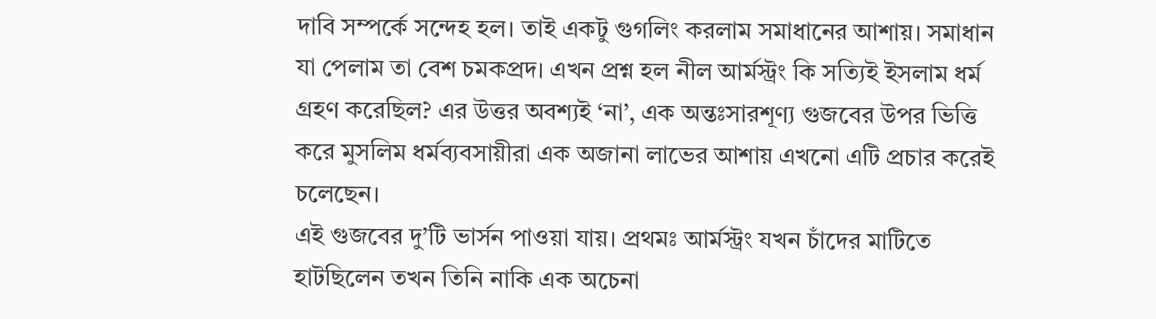দাবি সম্পর্কে সন্দেহ হল। তাই একটু গুগলিং করলাম সমাধানের আশায়। সমাধান যা পেলাম তা বেশ চমকপ্রদ। এখন প্রশ্ন হল নীল আর্মস্ট্রং কি সত্যিই ইসলাম ধর্ম গ্রহণ করেছিল? এর উত্তর অবশ্যই ‘না’, এক অন্তঃসারশূণ্য গুজবের উপর ভিত্তি করে মুসলিম ধর্মব্যবসায়ীরা এক অজানা লাভের আশায় এখনো এটি প্রচার করেই চলেছেন।
এই গুজবের দু’টি ভার্সন পাওয়া যায়। প্রথমঃ আর্মস্ট্রং যখন চাঁদের মাটিতে হাটছিলেন তখন তিনি নাকি এক অচেনা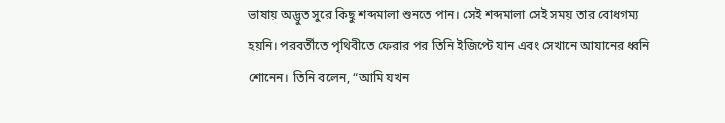ভাষায় অদ্ভুত সুরে কিছু শব্দমালা শুনতে পান। সেই শব্দমালা সেই সময় তার বোধগম্য হয়নি। পরবর্তীতে পৃথিবীতে ফেরার পর তিনি ইজিপ্টে যান এবং সেখানে আযানের ধ্বনি শোনেন। তিনি বলেন, “আমি যখন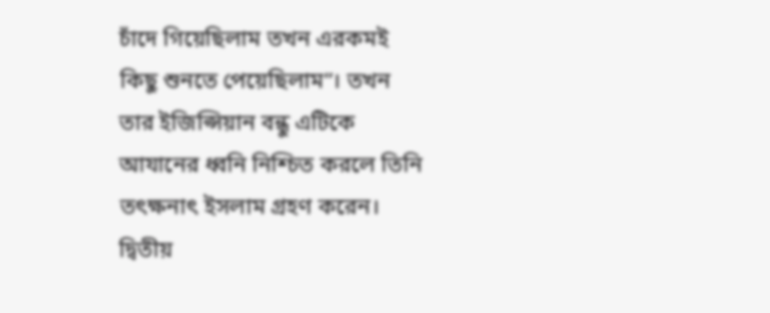চাঁদে গিয়েছিলাম তখন এরকমই কিছু শুনতে পেয়েছিলাম”। তখন তার ইজিপ্সিয়ান বন্ধু এটিকে আযানের ধ্বনি নিশ্চিত করলে তিনি তৎক্ষনাৎ ইসলাম গ্রহণ করেন। দ্বিতীয়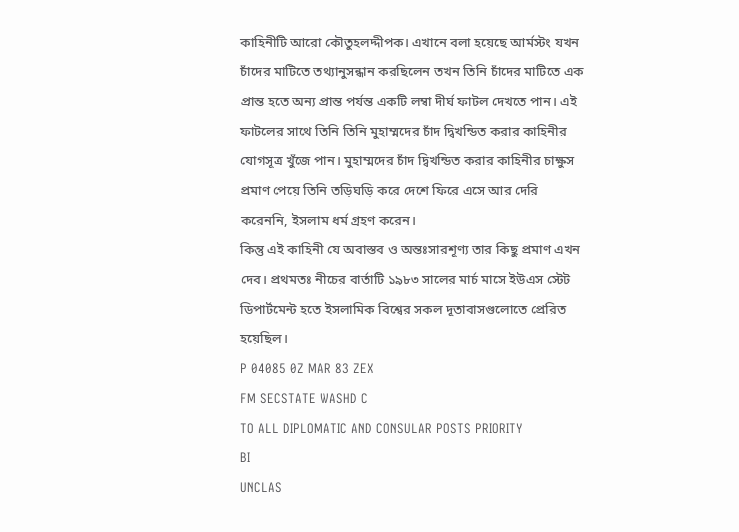কাহিনীটি আরো কৌতুহলদ্দীপক। এখানে বলা হয়েছে আর্মস্টং যখন চাঁদের মাটিতে তথ্যানুসন্ধান করছিলেন তখন তিনি চাঁদের মাটিতে এক প্রান্ত হতে অন্য প্রান্ত পর্যন্ত একটি লম্বা দীর্ঘ ফাটল দেখতে পান। এই ফাটলের সাথে তিনি তিনি মুহাম্মদের চাঁদ দ্বিখন্ডিত করার কাহিনীর যোগসূত্র খুঁজে পান। মুহাম্মদের চাঁদ দ্বিখন্ডিত করার কাহিনীর চাক্ষুস প্রমাণ পেয়ে তিনি তড়িঘড়ি করে দেশে ফিরে এসে আর দেরি করেননি, ইসলাম ধর্ম গ্রহণ করেন।
কিন্তু এই কাহিনী যে অবাস্তব ও অন্তঃসারশূণ্য তার কিছু প্রমাণ এখন দেব। প্রথমতঃ নীচের বার্তাটি ১৯৮৩ সালের মার্চ মাসে ইউএস স্টেট ডিপার্টমেন্ট হতে ইসলামিক বিশ্বের সকল দূতাবাসগুলোতে প্রেরিত হয়েছিল।
P 04085 0Z MAR 83 ZEX
FM SECSTATE WASHD C
TO ALL DIPLOMATIC AND CONSULAR POSTS PRIORITY
BI
UNCLAS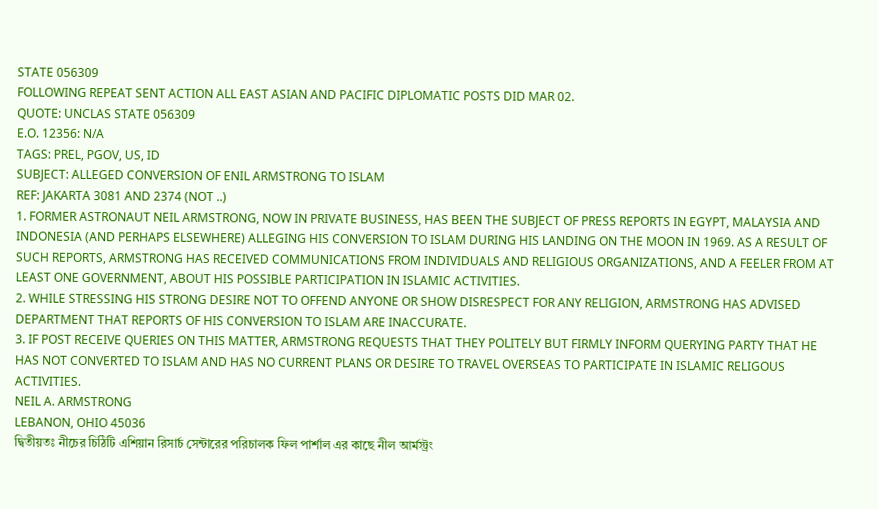STATE 056309
FOLLOWING REPEAT SENT ACTION ALL EAST ASIAN AND PACIFIC DIPLOMATIC POSTS DID MAR 02.
QUOTE: UNCLAS STATE 056309
E.O. 12356: N/A
TAGS: PREL, PGOV, US, ID
SUBJECT: ALLEGED CONVERSION OF ENIL ARMSTRONG TO ISLAM
REF: JAKARTA 3081 AND 2374 (NOT ..)
1. FORMER ASTRONAUT NEIL ARMSTRONG, NOW IN PRIVATE BUSINESS, HAS BEEN THE SUBJECT OF PRESS REPORTS IN EGYPT, MALAYSIA AND INDONESIA (AND PERHAPS ELSEWHERE) ALLEGING HIS CONVERSION TO ISLAM DURING HIS LANDING ON THE MOON IN 1969. AS A RESULT OF SUCH REPORTS, ARMSTRONG HAS RECEIVED COMMUNICATIONS FROM INDIVIDUALS AND RELIGIOUS ORGANIZATIONS, AND A FEELER FROM AT LEAST ONE GOVERNMENT, ABOUT HIS POSSIBLE PARTICIPATION IN ISLAMIC ACTIVITIES.
2. WHILE STRESSING HIS STRONG DESIRE NOT TO OFFEND ANYONE OR SHOW DISRESPECT FOR ANY RELIGION, ARMSTRONG HAS ADVISED DEPARTMENT THAT REPORTS OF HIS CONVERSION TO ISLAM ARE INACCURATE.
3. IF POST RECEIVE QUERIES ON THIS MATTER, ARMSTRONG REQUESTS THAT THEY POLITELY BUT FIRMLY INFORM QUERYING PARTY THAT HE HAS NOT CONVERTED TO ISLAM AND HAS NO CURRENT PLANS OR DESIRE TO TRAVEL OVERSEAS TO PARTICIPATE IN ISLAMIC RELIGOUS ACTIVITIES.
NEIL A. ARMSTRONG
LEBANON, OHIO 45036
দ্বিতীয়তঃ নীচের চিঠিটি এশিয়ান রিসার্চ সেন্টারের পরিচালক ফিল পার্শাল এর কাছে নীল আর্মস্ট্রং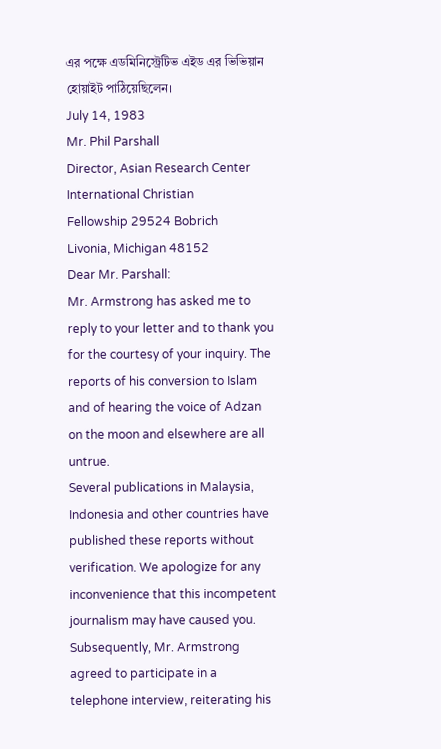এর পক্ষে এডমিনিস্ট্রেটিভ এইড এর ভিভিয়ান হোয়াইট পাঠিয়েছিলেন।
July 14, 1983
Mr. Phil Parshall
Director, Asian Research Center
International Christian
Fellowship 29524 Bobrich
Livonia, Michigan 48152
Dear Mr. Parshall:
Mr. Armstrong has asked me to reply to your letter and to thank you for the courtesy of your inquiry. The reports of his conversion to Islam and of hearing the voice of Adzan on the moon and elsewhere are all untrue.
Several publications in Malaysia, Indonesia and other countries have published these reports without verification. We apologize for any inconvenience that this incompetent journalism may have caused you.
Subsequently, Mr. Armstrong agreed to participate in a telephone interview, reiterating his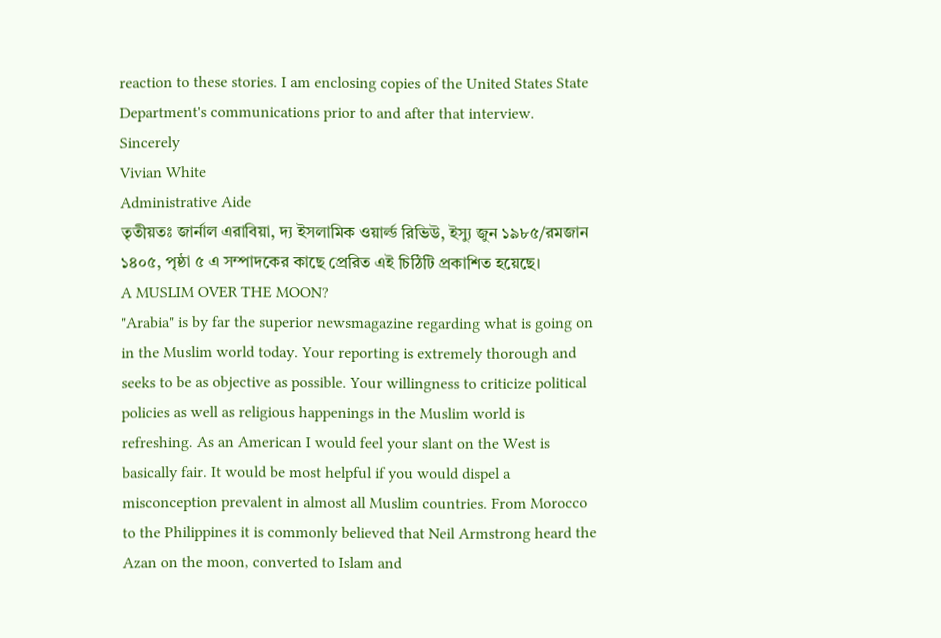reaction to these stories. I am enclosing copies of the United States State Department's communications prior to and after that interview.
Sincerely
Vivian White
Administrative Aide
তৃতীয়তঃ জার্নাল এরাবিয়া, দ্য ইসলামিক ওয়ার্ল্ড রিভিউ, ইস্যু জুন ১৯৮৫/রমজান ১৪০৫, পৃষ্ঠা ৫ এ সম্পাদকের কাছে প্রেরিত এই চিঠিটি প্রকাশিত হয়েছে।
A MUSLIM OVER THE MOON?
"Arabia" is by far the superior newsmagazine regarding what is going on in the Muslim world today. Your reporting is extremely thorough and seeks to be as objective as possible. Your willingness to criticize political policies as well as religious happenings in the Muslim world is refreshing. As an American I would feel your slant on the West is basically fair. It would be most helpful if you would dispel a misconception prevalent in almost all Muslim countries. From Morocco to the Philippines it is commonly believed that Neil Armstrong heard the Azan on the moon, converted to Islam and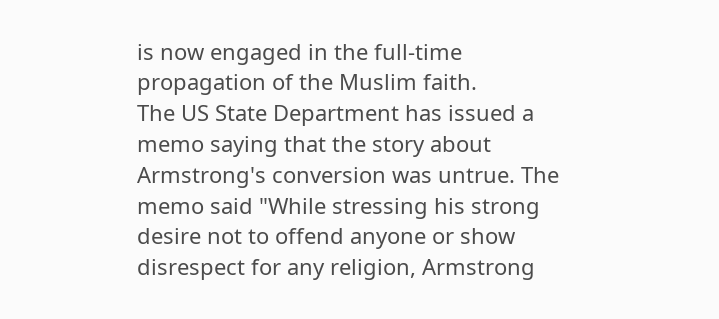is now engaged in the full-time propagation of the Muslim faith.
The US State Department has issued a memo saying that the story about Armstrong's conversion was untrue. The memo said "While stressing his strong desire not to offend anyone or show disrespect for any religion, Armstrong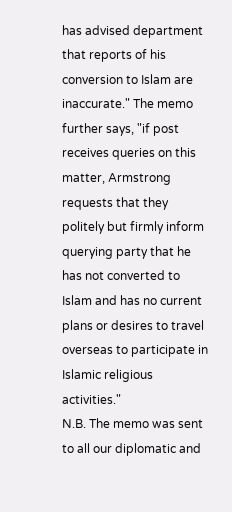has advised department that reports of his conversion to Islam are inaccurate." The memo further says, "if post receives queries on this matter, Armstrong requests that they politely but firmly inform querying party that he has not converted to Islam and has no current plans or desires to travel overseas to participate in Islamic religious activities."
N.B. The memo was sent to all our diplomatic and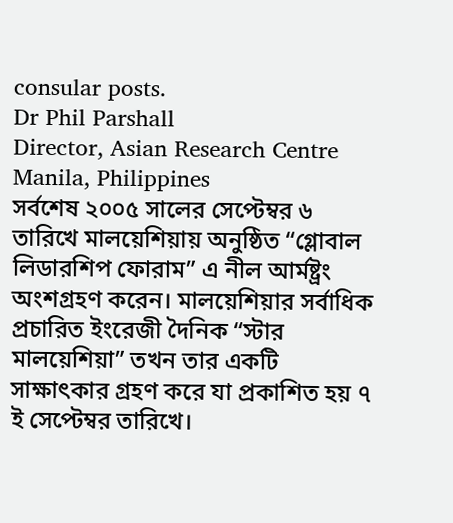consular posts.
Dr Phil Parshall
Director, Asian Research Centre Manila, Philippines
সর্বশেষ ২০০৫ সালের সেপ্টেম্বর ৬ তারিখে মালয়েশিয়ায় অনুষ্ঠিত “গ্লোবাল লিডারশিপ ফোরাম” এ নীল আর্মষ্ট্রং অংশগ্রহণ করেন। মালয়েশিয়ার সর্বাধিক প্রচারিত ইংরেজী দৈনিক “স্টার মালয়েশিয়া” তখন তার একটি সাক্ষাৎকার গ্রহণ করে যা প্রকাশিত হয় ৭ ই সেপ্টেম্বর তারিখে।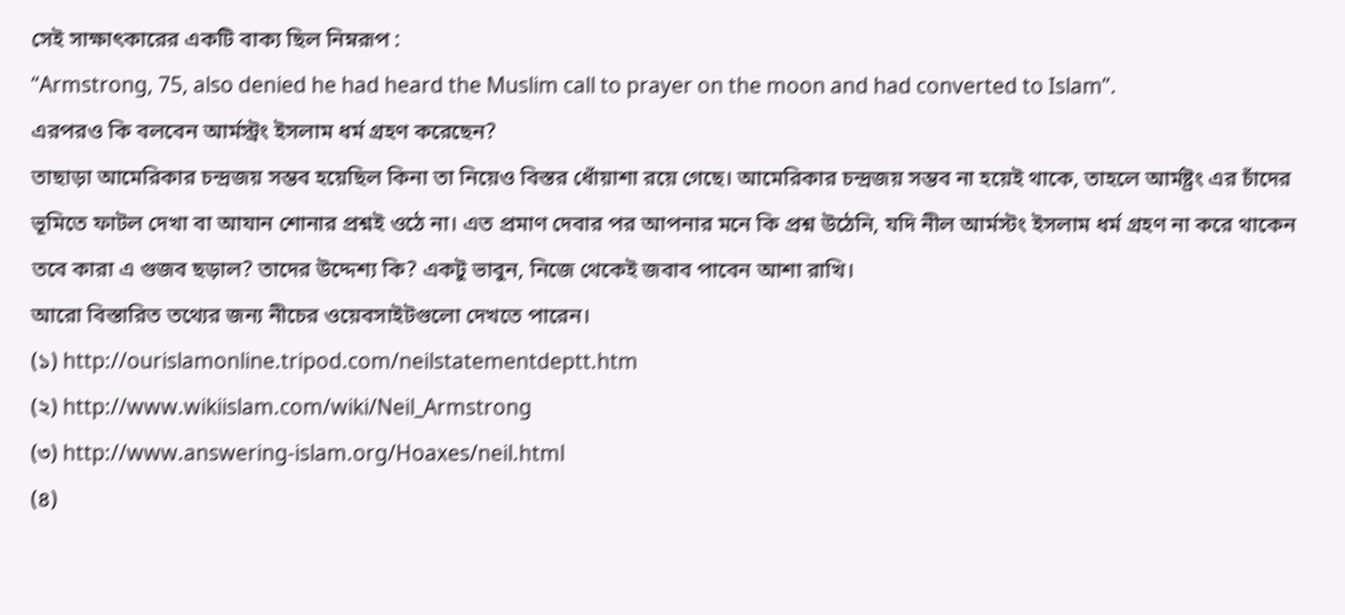সেই সাক্ষাৎকারের একটি বাক্য ছিল নিম্নরূপ :
“Armstrong, 75, also denied he had heard the Muslim call to prayer on the moon and had converted to Islam”.
এরপরও কি বলবেন আর্মস্ট্রং ইসলাম ধর্ম গ্রহণ করেছেন?
তাছাড়া আমেরিকার চন্দ্রজয় সম্ভব হয়েছিল কিনা তা নিয়েও বিস্তর ধোঁয়াশা রয়ে গেছে। আমেরিকার চন্দ্রজয় সম্ভব না হয়েই থাকে, তাহলে আর্মষ্ট্রং এর চাঁদের ভূমিতে ফাটল দেখা বা আযান শোনার প্রশ্নই ওঠে না। এত প্রমাণ দেবার পর আপনার মনে কি প্রশ্ন উঠেনি, যদি নীল আর্মস্টং ইসলাম ধর্ম গ্রহণ না করে থাকেন তবে কারা এ গুজব ছড়াল? তাদের উদ্দেশ্য কি? একটু ভাবুন, নিজে থেকেই জবাব পাবেন আশা রাখি।
আরো বিস্তারিত তথ্যের জন্য নীচের ওয়েবসাইটগুলো দেখতে পারেন।
(১) http://ourislamonline.tripod.com/neilstatementdeptt.htm
(২) http://www.wikiislam.com/wiki/Neil_Armstrong
(৩) http://www.answering-islam.org/Hoaxes/neil.html
(৪)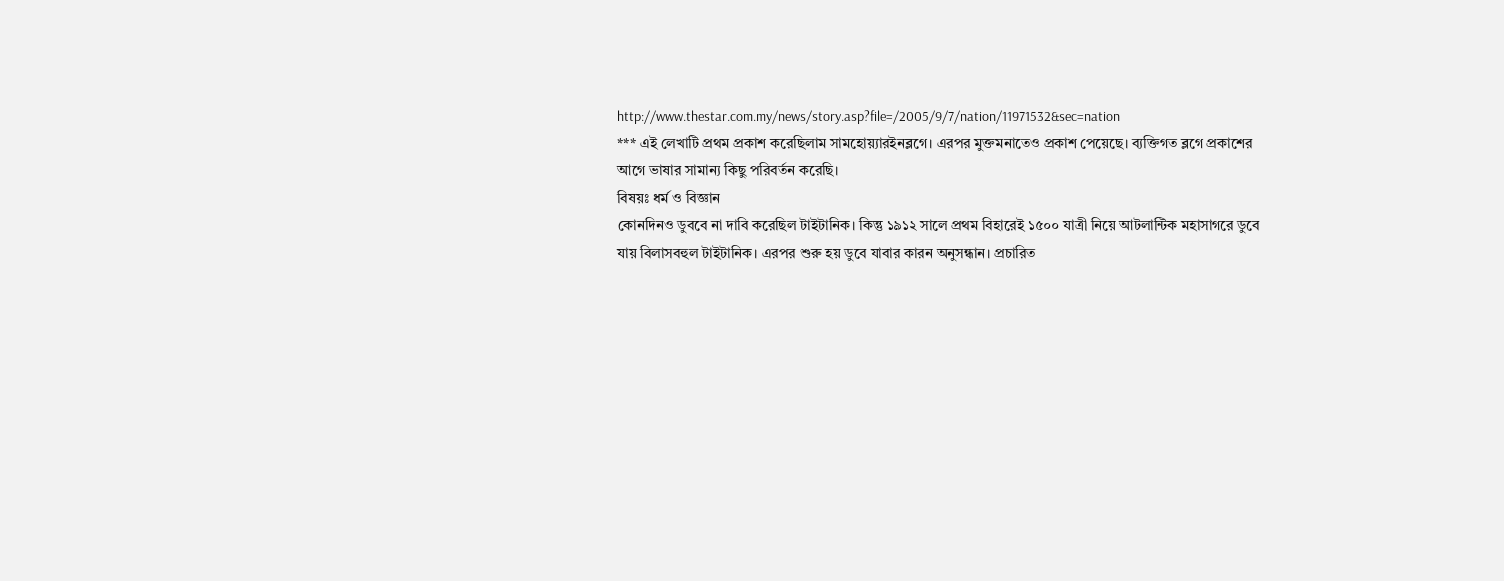http://www.thestar.com.my/news/story.asp?file=/2005/9/7/nation/11971532&sec=nation
*** এই লেখাটি প্রথম প্রকাশ করেছিলাম সামহোয়্যারইনব্লগে। এরপর মুক্তমনাতেও প্রকাশ পেয়েছে। ব্যক্তিগত ব্লগে প্রকাশের আগে ভাষার সামান্য কিছু পরিবর্তন করেছি।
বিষয়ঃ ধর্ম ও বিজ্ঞান
কোনদিনও ডুববে না দাবি করেছিল টাইটানিক। কিন্তু ১৯১২ সালে প্রথম বিহারেই ১৫০০ যাত্রী নিয়ে আটলান্টিক মহাসাগরে ডুবে যায় বিলাসবহুল টাইটানিক। এরপর শুরু হয় ডুবে যাবার কারন অনুসন্ধান। প্রচারিত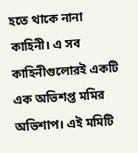হতে থাকে নানা কাহিনী। এ সব কাহিনীগুলোরই একটি এক অভিশপ্ত মমির অভিশাপ। এই মমিটি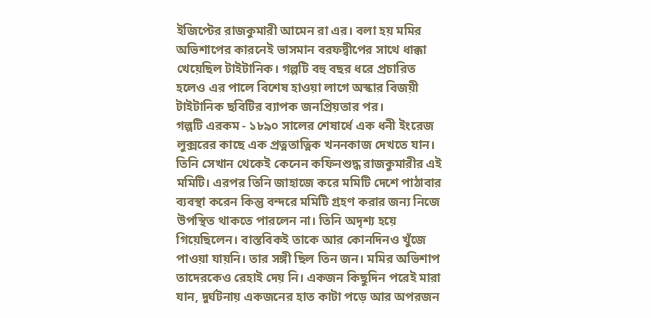ইজিপ্টের রাজকুমারী আমেন রা এর। বলা হয় মমির অভিশাপের কারনেই ভাসমান বরফদ্বীপের সাথে ধাক্কা খেয়েছিল টাইটানিক। গল্পটি বহু বছর ধরে প্রচারিত হলেও এর পালে বিশেষ হাওয়া লাগে অস্কার বিজয়ী টাইটানিক ছবিটির ব্যাপক জনপ্রিয়তার পর।
গল্পটি এরকম - ১৮৯০ সালের শেষার্ধে এক ধনী ইংরেজ লুক্সরের কাছে এক প্রত্নতাত্নিক খননকাজ দেখতে যান। তিনি সেখান থেকেই কেনেন কফিনশুদ্ধ রাজকুমারীর এই মমিটি। এরপর তিনি জাহাজে করে মমিটি দেশে পাঠাবার ব্যবস্থা করেন কিন্তু বন্দরে মমিটি গ্রহণ করার জন্য নিজে উপস্থিত থাকতে পারলেন না। তিনি অদৃশ্য হয়ে গিয়েছিলেন। বাস্তবিকই তাকে আর কোনদিনও খুঁজে পাওয়া যায়নি। তার সঙ্গী ছিল তিন জন। মমির অভিশাপ তাদেরকেও রেহাই দেয় নি। একজন কিছুদিন পরেই মারা যান, দুর্ঘটনায় একজনের হাত কাটা পড়ে আর অপরজন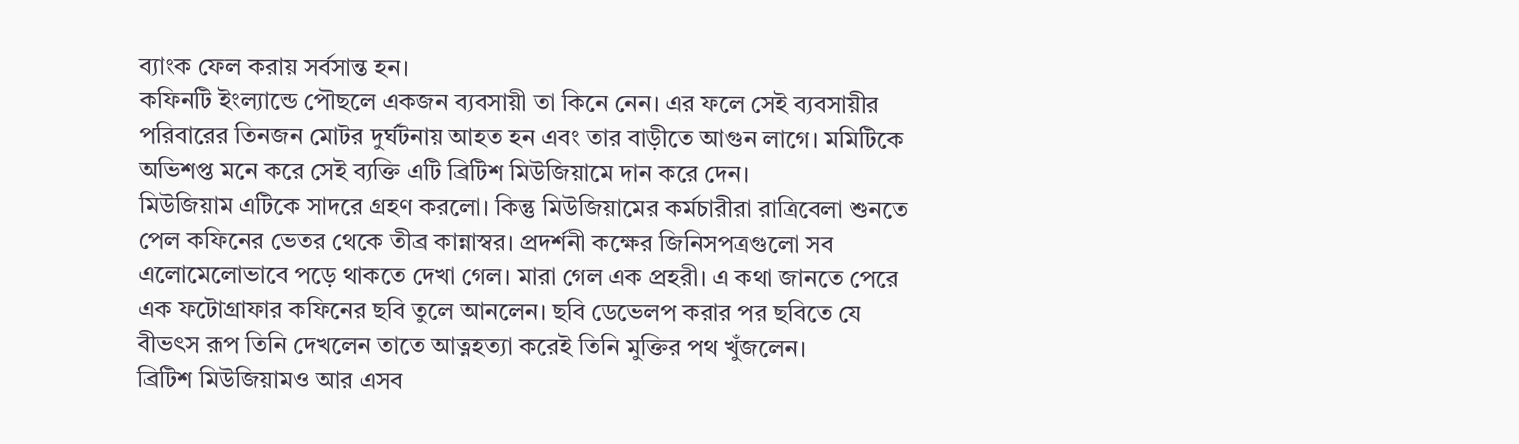ব্যাংক ফেল করায় সর্বসান্ত হন।
কফিনটি ইংল্যান্ডে পৌছলে একজন ব্যবসায়ী তা কিনে নেন। এর ফলে সেই ব্যবসায়ীর পরিবারের তিনজন মোটর দুর্ঘটনায় আহত হন এবং তার বাড়ীতে আগুন লাগে। মমিটিকে অভিশপ্ত মনে করে সেই ব্যক্তি এটি ব্রিটিশ মিউজিয়ামে দান করে দেন।
মিউজিয়াম এটিকে সাদরে গ্রহণ করলো। কিন্তু মিউজিয়ামের কর্মচারীরা রাত্রিবেলা শুনতে পেল কফিনের ভেতর থেকে তীব্র কান্নাস্বর। প্রদর্শনী কক্ষের জিনিসপত্রগুলো সব এলোমেলোভাবে পড়ে থাকতে দেখা গেল। মারা গেল এক প্রহরী। এ কথা জানতে পেরে এক ফটোগ্রাফার কফিনের ছবি তুলে আনলেন। ছবি ডেভেলপ করার পর ছবিতে যে বীভৎস রূপ তিনি দেখলেন তাতে আত্নহত্যা করেই তিনি মুক্তির পথ খুঁজলেন।
ব্রিটিশ মিউজিয়ামও আর এসব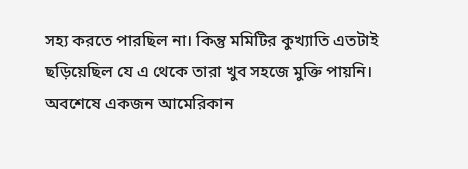সহ্য করতে পারছিল না। কিন্তু মমিটির কুখ্যাতি এতটাই ছড়িয়েছিল যে এ থেকে তারা খুব সহজে মুক্তি পায়নি। অবশেষে একজন আমেরিকান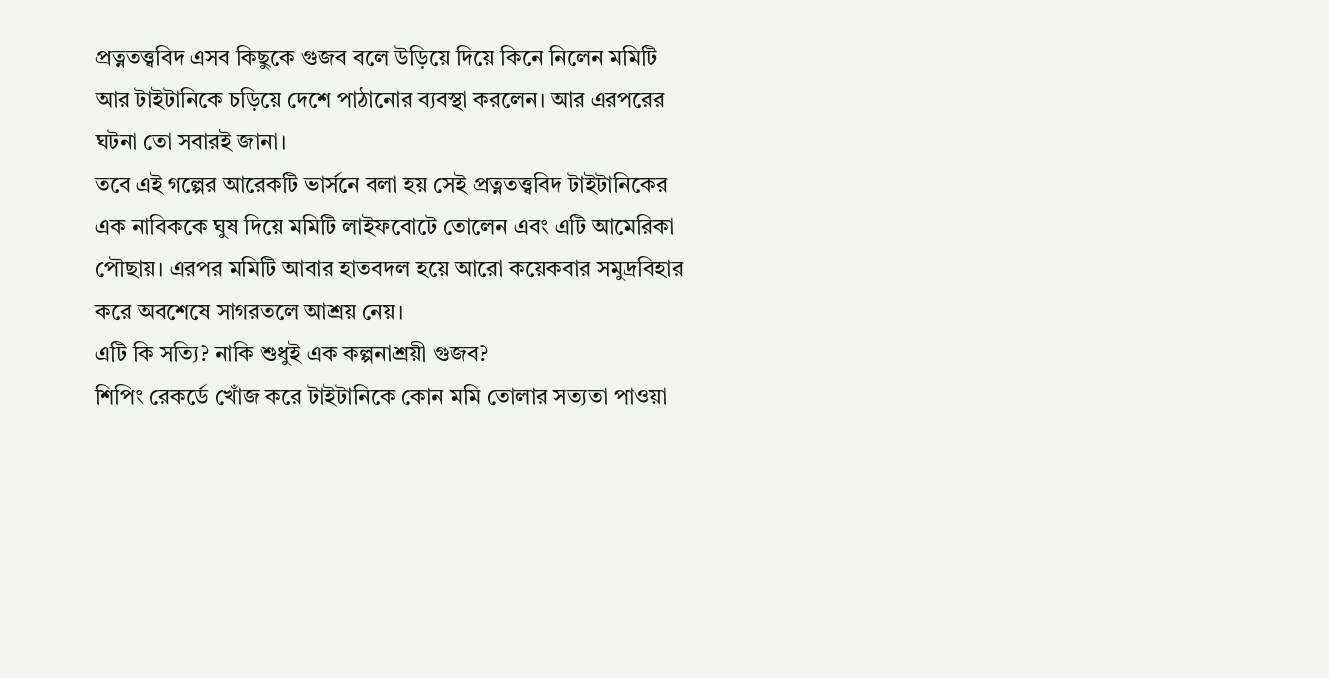প্রত্নতত্ত্ববিদ এসব কিছুকে গুজব বলে উড়িয়ে দিয়ে কিনে নিলেন মমিটি আর টাইটানিকে চড়িয়ে দেশে পাঠানোর ব্যবস্থা করলেন। আর এরপরের ঘটনা তো সবারই জানা।
তবে এই গল্পের আরেকটি ভার্সনে বলা হয় সেই প্রত্নতত্ত্ববিদ টাইটানিকের এক নাবিককে ঘুষ দিয়ে মমিটি লাইফবোটে তোলেন এবং এটি আমেরিকা পৌছায়। এরপর মমিটি আবার হাতবদল হয়ে আরো কয়েকবার সমুদ্রবিহার করে অবশেষে সাগরতলে আশ্রয় নেয়।
এটি কি সত্যি? নাকি শুধুই এক কল্পনাশ্রয়ী গুজব?
শিপিং রেকর্ডে খোঁজ করে টাইটানিকে কোন মমি তোলার সত্যতা পাওয়া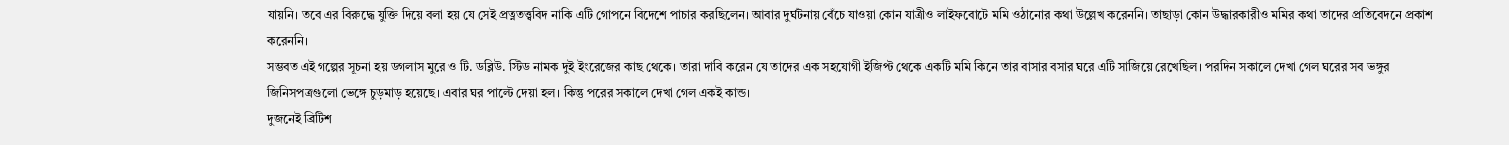যায়নি। তবে এর বিরুদ্ধে যুক্তি দিয়ে বলা হয় যে সেই প্রত্নতত্ত্ববিদ নাকি এটি গোপনে বিদেশে পাচার করছিলেন। আবার দুর্ঘটনায় বেঁচে যাওয়া কোন যাত্রীও লাইফবোটে মমি ওঠানোর কথা উল্লেখ করেননি। তাছাড়া কোন উদ্ধারকারীও মমির কথা তাদের প্রতিবেদনে প্রকাশ করেননি।
সম্ভবত এই গল্পের সূচনা হয় ডগলাস মুরে ও টি. ডব্লিউ. স্টিড নামক দুই ইংরেজের কাছ থেকে। তারা দাবি করেন যে তাদের এক সহযোগী ইজিপ্ট থেকে একটি মমি কিনে তার বাসার বসার ঘরে এটি সাজিয়ে রেখেছিল। পরদিন সকালে দেখা গেল ঘরের সব ভঙ্গুর জিনিসপত্রগুলো ভেঙ্গে চুড়মাড় হয়েছে। এবার ঘর পাল্টে দেয়া হল। কিন্তু পরের সকালে দেখা গেল একই কান্ড।
দুজনেই ব্রিটিশ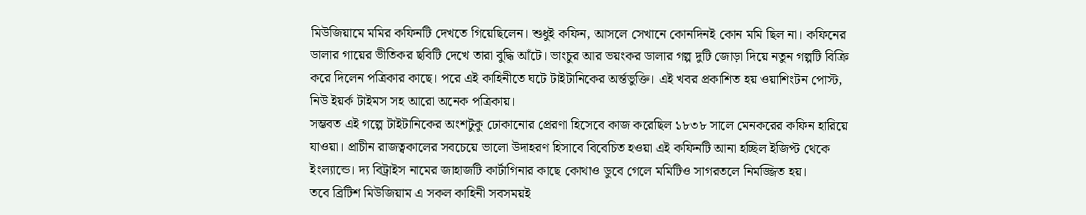মিউজিয়ামে মমির কফিনটি দেখতে গিয়েছিলেন। শুধুই কফিন, আসলে সেখানে কোনদিনই কোন মমি ছিল না। কফিনের ডালার গায়ের ভীতিকর ছবিটি দেখে তারা বুদ্ধি আঁটে। ভাংচুর আর ভয়ংকর ডালার গল্প দুটি জোড়া দিয়ে নতুন গল্পটি বিক্রি করে দিলেন পত্রিকার কাছে। পরে এই কাহিনীতে ঘটে টাইটানিকের অর্ন্তভুক্তি। এই খবর প্রকাশিত হয় ওয়াশিংটন পোস্ট, নিউ ইয়র্ক টাইমস সহ আরো অনেক পত্রিকায়।
সম্ভবত এই গল্পে টাইটানিকের অংশটুকু ঢোকানোর প্রেরণা হিসেবে কাজ করেছিল ১৮৩৮ সালে মেনকরের কফিন হারিয়ে যাওয়া। প্রাচীন রাজত্বকালের সবচেয়ে ভালো উদাহরণ হিসাবে বিবেচিত হওয়া এই কফিনটি আনা হচ্ছিল ইজিপ্ট থেকে ইংল্যান্ডে। দ্য বিট্রাইস নামের জাহাজটি কার্টাগিনার কাছে কোথাও ডুবে গেলে মমিটিও সাগরতলে নিমজ্জিত হয়।
তবে ব্রিটিশ মিউজিয়াম এ সকল কাহিনী সবসময়ই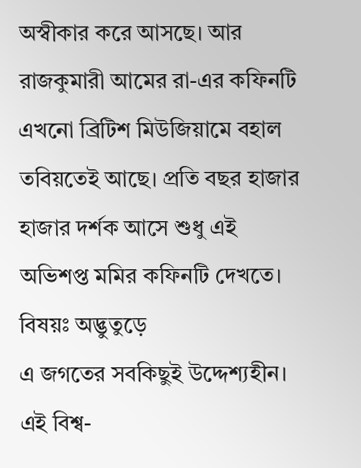অস্বীকার করে আসছে। আর রাজকুমারী আমের রা-এর কফিনটি এখনো ব্রিটিশ মিউজিয়ামে বহাল তবিয়তেই আছে। প্রতি বছর হাজার হাজার দর্শক আসে শুধু এই অভিশপ্ত মমির কফিনটি দেখতে।
বিষয়ঃ অদ্ভুতুড়ে
এ জগতের সবকিছুই উদ্দেশ্যহীন। এই বিশ্ব-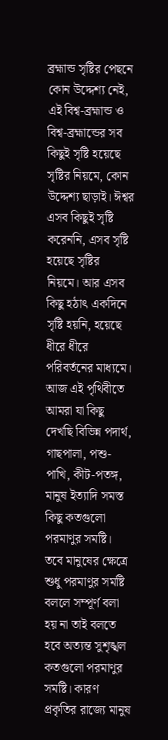ব্রহ্মান্ড সৃষ্টির পেছনে কোন উদ্দেশ্য নেই, এই বিশ্ব-ব্রহ্মান্ড ও বিশ্ব-ব্রহ্মান্ডের সব কিছুই সৃষ্টি হয়েছে সৃষ্টির নিয়মে, কোন উদ্দেশ্য ছাড়াই। ঈশ্বর এসব কিছুই সৃষ্টি করেননি, এসব সৃষ্টি হয়েছে সৃষ্টির নিয়মে। আর এসব কিছু হঠাৎ একদিনে সৃষ্টি হয়নি, হয়েছে ধীরে ধীরে পরিবর্তনের মাধ্যমে।
আজ এই পৃথিবীতে আমরা যা কিছু দেখছি বিভিন্ন পদার্থ, গাছপালা, পশু-পাখি, কীট-পতঙ্গ, মানুষ ইত্যাদি সমস্ত কিছু কতগুলো পরমাণুর সমষ্টি। তবে মানুষের ক্ষেত্রে শুধু পরমাণুর সমষ্টি বললে সম্পূর্ণ বলা হয় না তাই বলতে হবে অত্যন্ত সুশৃঙ্খল কতগুলো পরমাণুর সমষ্টি। কারণ প্রকৃতির রাজ্যে মানুষ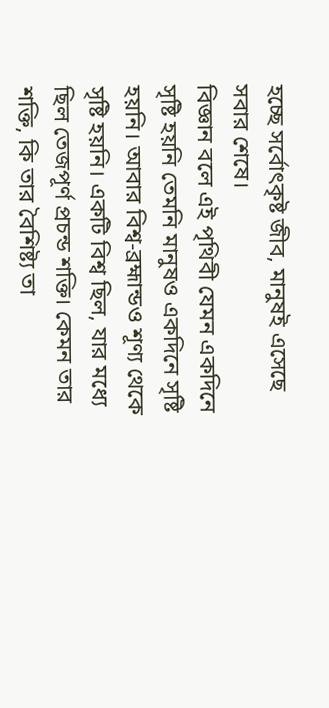হচ্ছে সর্বোৎকৃষ্ট জীব, মানুষই এসেছে সবার শেষে।
বিজ্ঞান বলে এই পৃথিবী যেমন একদিনে সৃষ্টি হয়নি তেমনি মানুষও একদিনে সৃষ্টি হয়নি। আবার বিশ্ব-ব্রহ্মান্ডও শূণ্য থেকে সৃষ্টি হয়নি। একটি বিশ্ব ছিল, যার মধ্যে ছিল তেজপূর্ণ প্রচন্ড শক্তি। কেমন তার শক্তি, কি তার বৈশিষ্ট্য তা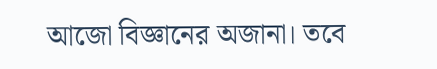আজো বিজ্ঞানের অজানা। তবে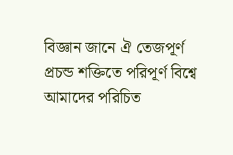বিজ্ঞান জানে ঐ তেজপূর্ণ প্রচন্ড শক্তিতে পরিপূর্ণ বিশ্বে আমাদের পরিচিত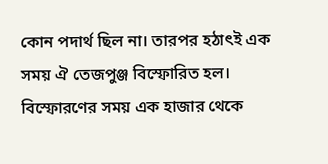কোন পদার্থ ছিল না। তারপর হঠাৎই এক সময় ঐ তেজপুঞ্জ বিস্ফোরিত হল। বিস্ফোরণের সময় এক হাজার থেকে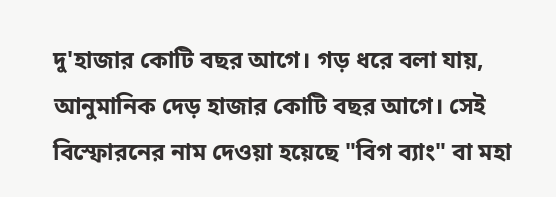দু'হাজার কোটি বছর আগে। গড় ধরে বলা যায়, আনুমানিক দেড় হাজার কোটি বছর আগে। সেই বিস্ফোরনের নাম দেওয়া হয়েছে "বিগ ব্যাং" বা মহা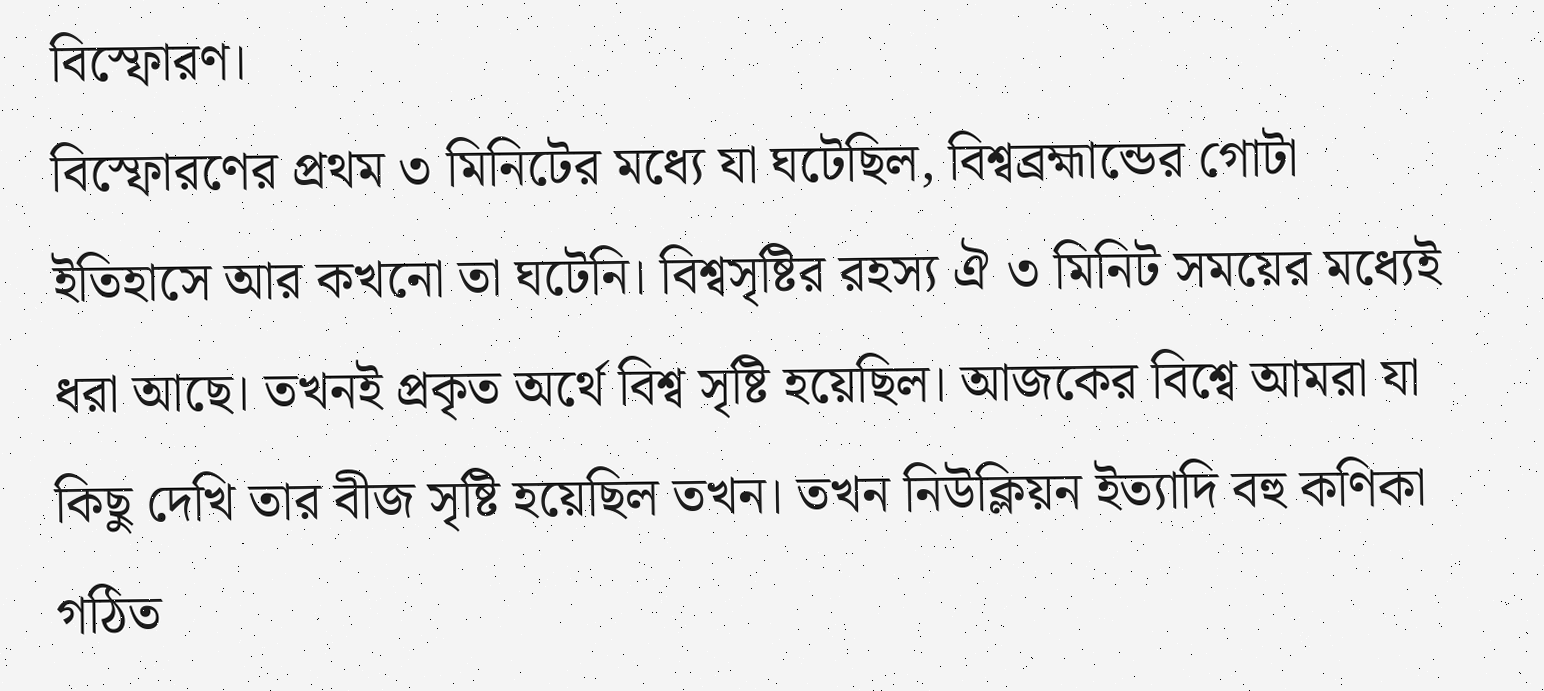বিস্ফোরণ।
বিস্ফোরণের প্রথম ৩ মিনিটের মধ্যে যা ঘটেছিল, বিশ্বব্রহ্মান্ডের গোটা ইতিহাসে আর কখনো তা ঘটেনি। বিশ্বসৃষ্টির রহস্য ঐ ৩ মিনিট সময়ের মধ্যেই ধরা আছে। তখনই প্রকৃত অর্থে বিশ্ব সৃষ্টি হয়েছিল। আজকের বিশ্বে আমরা যা কিছু দেখি তার বীজ সৃষ্টি হয়েছিল তখন। তখন নিউক্লিয়ন ইত্যাদি বহু কণিকা গঠিত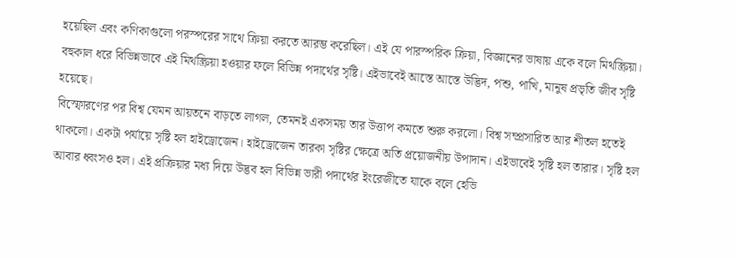হয়েছিল এবং কণিকাগুলো পরস্পরের সাথে ক্রিয়া করতে আরম্ভ করেছিল। এই যে পারস্পরিক ক্রিয়া, বিজ্ঞানের ভাষায় একে বলে মিথস্ক্রিয়া। বহুকাল ধরে বিভিন্নভাবে এই মিথস্ক্রিয়া হওয়ার ফলে বিভিন্ন পদার্থের সৃষ্টি। এইভাবেই আস্তে আস্তে উদ্ভিদ, পশু, পাখি, মানুষ প্রভৃতি জীব সৃষ্টি হয়েছে।
বিস্ফোরণের পর বিশ্ব যেমন আয়তনে বাড়তে লাগল, তেমনই একসময় তার উত্তাপ কমতে শুরু করলো। বিশ্ব সম্প্রসারিত আর শীতল হতেই থাকলো। একটা পর্যায়ে সৃষ্টি হল হাইড্রোজেন। হাইড্রোজেন তারকা সৃষ্টির ক্ষেত্রে অতি প্রয়োজনীয় উপাদান। এইভাবেই সৃষ্টি হল তারার। সৃষ্টি হল আবার ধ্বংসও হল। এই প্রক্রিয়ার মধ্য দিয়ে উদ্ভব হল বিভিন্ন ভারী পদার্থের ইংরেজীতে যাকে বলে হেভি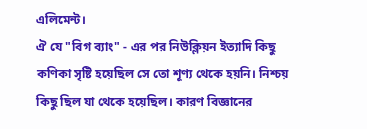এলিমেন্ট।
ঐ যে "বিগ ব্যাং" - এর পর নিউক্লিয়ন ইত্যাদি কিছু কণিকা সৃষ্টি হয়েছিল সে তো শূণ্য থেকে হয়নি। নিশ্চয় কিছু ছিল যা থেকে হয়েছিল। কারণ বিজ্ঞানের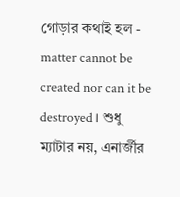গোড়ার কথাই হল - matter cannot be created nor can it be destroyed। শুধু ম্যাটার নয়, এনার্জীর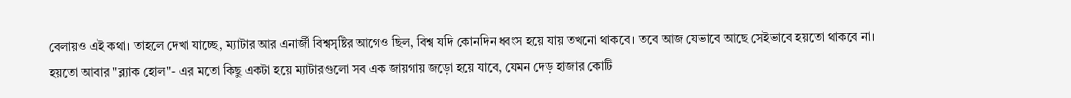বেলায়ও এই কথা। তাহলে দেখা যাচ্ছে, ম্যাটার আর এনার্জী বিশ্বসৃষ্টির আগেও ছিল, বিশ্ব যদি কোনদিন ধ্বংস হয়ে যায় তখনো থাকবে। তবে আজ যেভাবে আছে সেইভাবে হয়তো থাকবে না। হয়তো আবার "ব্ল্যাক হোল"- এর মতো কিছু একটা হয়ে ম্যাটারগুলো সব এক জায়গায় জড়ো হয়ে যাবে, যেমন দেড় হাজার কোটি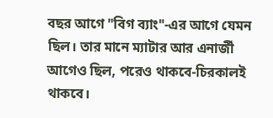বছর আগে "বিগ ব্যাং"-এর আগে যেমন ছিল। তার মানে ম্যাটার আর এনার্জী আগেও ছিল, পরেও থাকবে-চিরকালই থাকবে।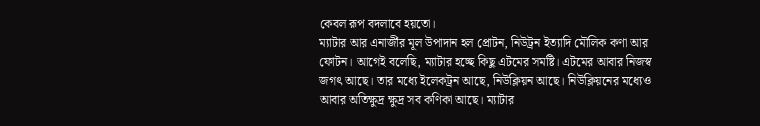কেবল রূপ বদলাবে হয়তো।
ম্যাটার আর এনার্জীর মূল উপাদান হল প্রোটন, নিউট্রন ইত্যাদি মৌলিক কণা আর ফোটন। আগেই বলেছি, ম্যাটার হচ্ছে কিছু এটমের সমষ্টি। এটমের আবার নিজস্ব জগৎ আছে। তার মধ্যে ইলেকট্রন আছে, নিউক্লিয়ন আছে। নিউক্লিয়নের মধ্যেও আবার অতিক্ষুদ্র ক্ষুদ্র সব কণিকা আছে। ম্যাটার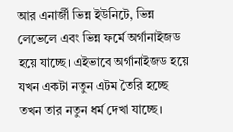আর এনার্জী ভিন্ন ইউনিটে, ভিন্ন লেভেলে এবং ভিন্ন ফর্মে অর্গানাইজড হয়ে যাচ্ছে। এইভাবে অর্গানাইজড হয়ে যখন একটা নতুন এটম তৈরি হচ্ছে তখন তার নতুন ধর্ম দেখা যাচ্ছে।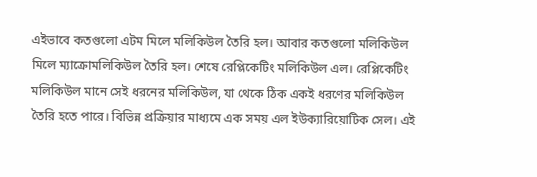এইভাবে কতগুলো এটম মিলে মলিকিউল তৈরি হল। আবার কতগুলো মলিকিউল মিলে ম্যাক্রোমলিকিউল তৈরি হল। শেষে রেপ্লিকেটিং মলিকিউল এল। রেপ্লিকেটিং মলিকিউল মানে সেই ধরনের মলিকিউল, যা থেকে ঠিক একই ধরণের মলিকিউল তৈরি হতে পারে। বিভিন্ন প্রক্রিয়ার মাধ্যমে এক সময় এল ইউক্যারিয়োটিক সেল। এই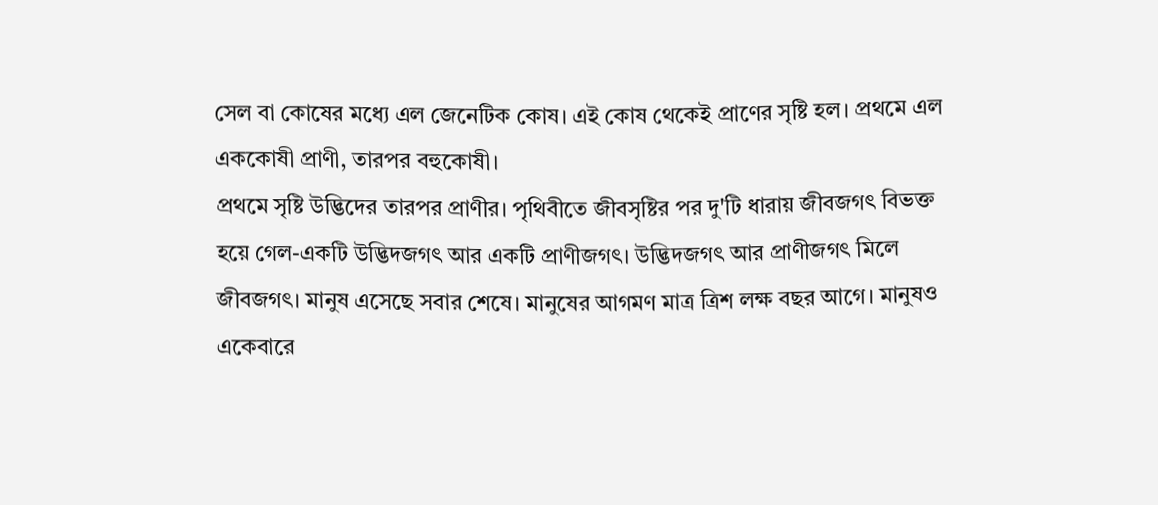সেল বা কোষের মধ্যে এল জেনেটিক কোষ। এই কোষ থেকেই প্রাণের সৃষ্টি হল। প্রথমে এল এককোষী প্রাণী, তারপর বহুকোষী।
প্রথমে সৃষ্টি উদ্ভিদের তারপর প্রাণীর। পৃথিবীতে জীবসৃষ্টির পর দু'টি ধারায় জীবজগৎ বিভক্ত হয়ে গেল-একটি উদ্ভিদজগৎ আর একটি প্রাণীজগৎ। উদ্ভিদজগৎ আর প্রাণীজগৎ মিলে জীবজগৎ। মানুষ এসেছে সবার শেষে। মানুষের আগমণ মাত্র ত্রিশ লক্ষ বছর আগে। মানুষও একেবারে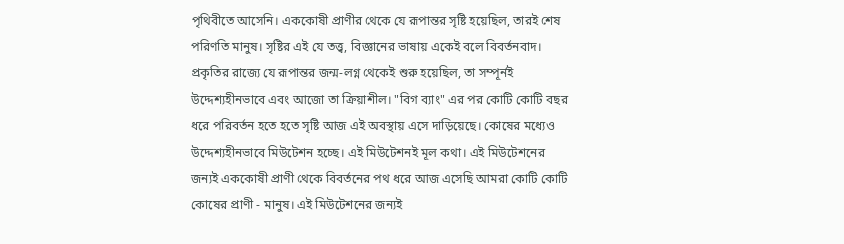পৃথিবীতে আসেনি। এককোষী প্রাণীর থেকে যে রূপান্তর সৃষ্টি হয়েছিল, তারই শেষ পরিণতি মানুষ। সৃষ্টির এই যে তত্ত্ব, বিজ্ঞানের ভাষায় একেই বলে বিবর্তনবাদ।
প্রকৃতির রাজ্যে যে রূপান্তর জন্ম-লগ্ন থেকেই শুরু হয়েছিল, তা সম্পূর্নই উদ্দেশ্যহীনভাবে এবং আজো তা ক্রিয়াশীল। "বিগ ব্যাং" এর পর কোটি কোটি বছর ধরে পরিবর্তন হতে হতে সৃষ্টি আজ এই অবস্থায় এসে দাড়িয়েছে। কোষের মধ্যেও উদ্দেশ্যহীনভাবে মিউটেশন হচ্ছে। এই মিউটেশনই মূল কথা। এই মিউটেশনের জন্যই এককোষী প্রাণী থেকে বিবর্তনের পথ ধরে আজ এসেছি আমরা কোটি কোটি কোষের প্রাণী - মানুষ। এই মিউটেশনের জন্যই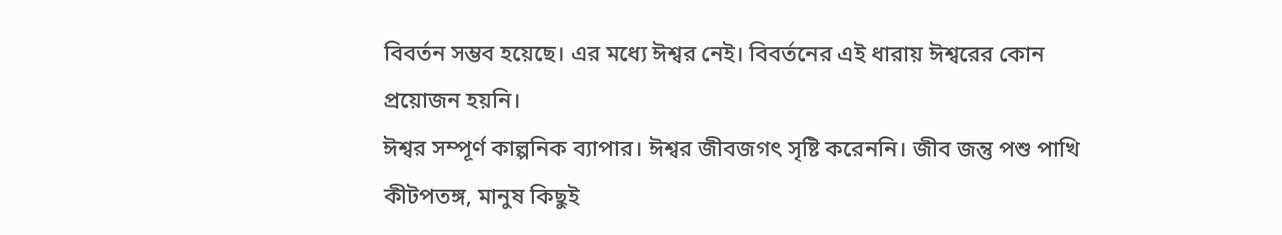বিবর্তন সম্ভব হয়েছে। এর মধ্যে ঈশ্বর নেই। বিবর্তনের এই ধারায় ঈশ্বরের কোন প্রয়োজন হয়নি।
ঈশ্বর সম্পূর্ণ কাল্পনিক ব্যাপার। ঈশ্বর জীবজগৎ সৃষ্টি করেননি। জীব জন্তু পশু পাখি কীটপতঙ্গ, মানুষ কিছুই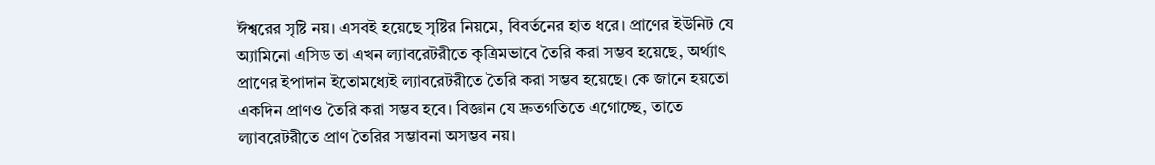ঈশ্বরের সৃষ্টি নয়। এসবই হয়েছে সৃষ্টির নিয়মে, বিবর্তনের হাত ধরে। প্রাণের ইউনিট যে অ্যামিনো এসিড তা এখন ল্যাবরেটরীতে কৃত্রিমভাবে তৈরি করা সম্ভব হয়েছে, অর্থ্যাৎ প্রাণের ইপাদান ইতোমধ্যেই ল্যাবরেটরীতে তৈরি করা সম্ভব হয়েছে। কে জানে হয়তো একদিন প্রাণও তৈরি করা সম্ভব হবে। বিজ্ঞান যে দ্রুতগতিতে এগোচ্ছে, তাতে ল্যাবরেটরীতে প্রাণ তৈরির সম্ভাবনা অসম্ভব নয়।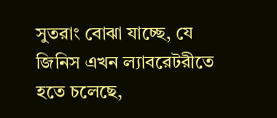সুতরাং বোঝা যাচ্ছে, যে জিনিস এখন ল্যাবরেটরীতে হতে চলেছে,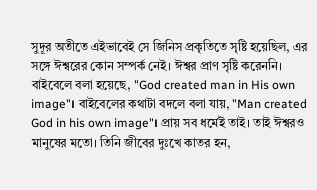সুদূর অতীতে এইভাবেই সে জিনিস প্রকৃতিতে সৃষ্টি হয়েছিল, এর সঙ্গে ঈশ্বরের কোন সম্পর্ক নেই। ঈশ্বর প্রাণ সৃষ্টি করেননি।
বাইবেলে বলা হয়েছে, "God created man in His own image"। বাইবেলের কথাটা বদলে বলা যায়, "Man created God in his own image"। প্রায় সব ধর্মেই তাই। তাই ঈশ্বরও মানুষের মতো। তিনি জীবের দুঃখে কাতর হন,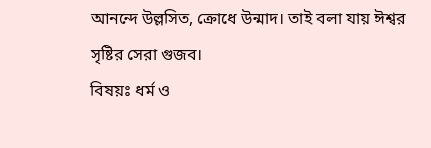আনন্দে উল্লসিত, ক্রোধে উন্মাদ। তাই বলা যায় ঈশ্বর সৃষ্টির সেরা গুজব।
বিষয়ঃ ধর্ম ও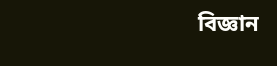বিজ্ঞান